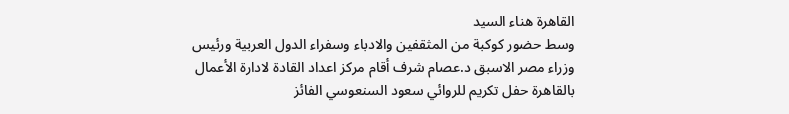القاهرة هناء السيد
وسط حضور كوكبة من المثقفين والادباء وسفراء الدول العربية ورئيس وزراء مصر الاسبق د.عصام شرف أقام مركز اعداد القادة لادارة الأعمال بالقاهرة حفل تكريم للروائي سعود السنعوسي الفائز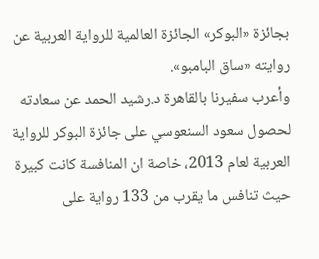بجائزة «البوكر» الجائزة العالمية للرواية العربية عن روايته «ساق البامبو».
وأعرب سفيرنا بالقاهرة د.رشيد الحمد عن سعادته لحصول سعود السنعوسي على جائزة البوكر للرواية العربية لعام 2013، خاصة ان المنافسة كانت كبيرة حيث تنافس ما يقرب من 133 رواية على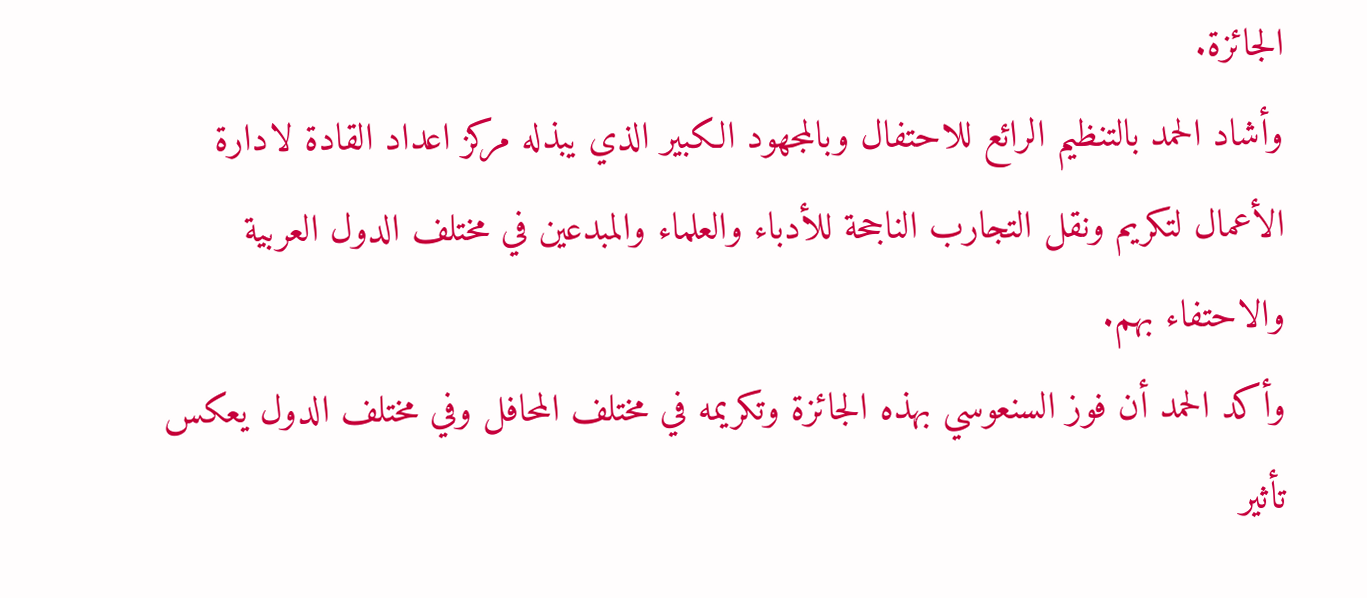الجائزة.
وأشاد الحمد بالتنظيم الرائع للاحتفال وبالمجهود الكبير الذي يبذله مركز اعداد القادة لادارة الأعمال لتكريم ونقل التجارب الناجحة للأدباء والعلماء والمبدعين في مختلف الدول العربية والاحتفاء بهم.
وأكد الحمد أن فوز السنعوسي بهذه الجائزة وتكريمه في مختلف المحافل وفي مختلف الدول يعكس تأثير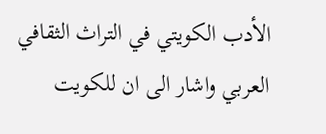الأدب الكويتي في التراث الثقافي العربي واشار الى ان للكويت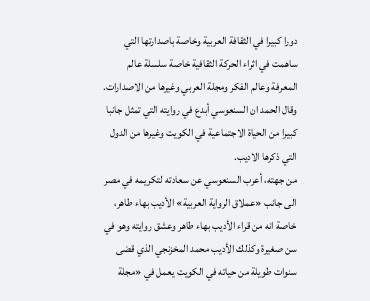دورا كبيرا في الثقافة العربية وخاصة باصدارتها التي ساهمت في اثراء الحركة الثقافية خاصة سلسلة عالم المعرفة وعالم الفكر ومجلة العربي وغيرها من الاصدارات.
وقال الحمد ان السنعوسي أبدع في روايته التي تمثل جانبا كبيرا من الحياة الاجتماعية في الكويت وغيرها من الدول التي ذكرها الاديب.
من جهته، أعرب السنعوسي عن سعادته لتكريمه في مصر الى جانب «عملاق الرواية العربية» الأديب بهاء طاهر، خاصة انه من قراء الأديب بهاء طاهر وعشق روايته وهو في سن صغيرة وكذلك الأديب محمد المخزنجي الذي قضى سنوات طويلة من حياته في الكويت يعمل في «مجلة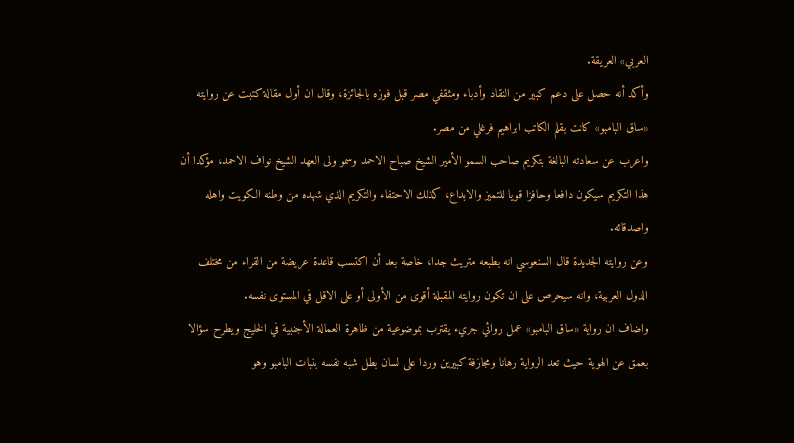العربي» العريقة.
وأكد أنه حصل على دعم كبير من النقاد وأدباء ومثقفي مصر قبل فوزه بالجائزة، وقال ان أول مقالة كتبت عن روايته «ساق البامبو» كانت بقلم الكاتب ابراهيم فرغلي من مصر.
واعرب عن سعادته البالغة بتكريم صاحب السمو الأمير الشيخ صباح الاحمد وسمو ولى العهد الشيخ نواف الاحمد، مؤكدا أن هذا التكريم سيكون دافعا وحافزا قويا للتميز والابداع، كذلك الاحتفاء والتكريم الذي شهده من وطنه الكويت واهله واصدقائه.
وعن روايته الجديدة قال السنعوسي انه بطبعه متريث جدا، خاصة بعد أن اكتسب قاعدة عريضة من القراء من مختلف الدول العربية، وانه سيحرص على ان تكون روايته المقبلة أقوى من الأولى أو على الاقل في المستوى نفسه.
واضاف ان رواية «ساق البامبو» عمل روائي جريء يقترب بموضوعية من ظاهرة العمالة الأجنبية في الخليج ويطرح سؤالا بعمق عن الهوية حيث تعد الرواية رهانا ومجازفة كبيرين وردا على لسان بطل شبه نفسه بنبات البامبو وهو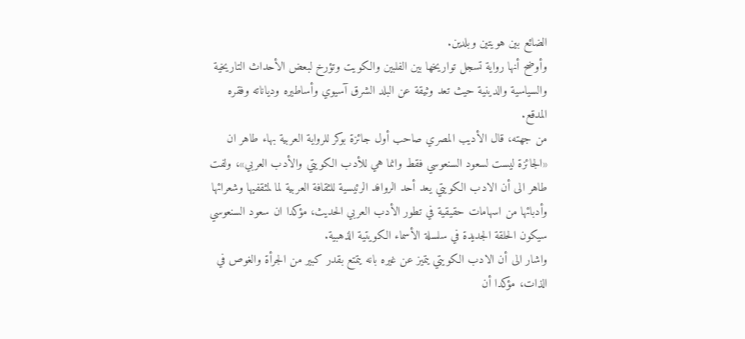الضائع بين هويتين وبلدين.
وأوضح أنها رواية تسجل تواريخها بين الفلبين والكويت وتؤرخ لبعض الأحداث التاريخية والسياسية والدينية حيث تعد وثيقة عن البلد الشرق آسيوي وأساطيره ودياناته وفقره المدقع.
من جهته، قال الأديب المصري صاحب أول جائزة بوكر للرواية العربية بهاء طاهر ان «الجائزة ليست لسعود السنعوسي فقط وانما هي للأدب الكويتي والأدب العربي»، ولفت طاهر الى أن الادب الكويتي يعد أحد الروافد الرئيسية للثقافة العربية لما لمثقفيها وشعرائها وأدبائها من اسهامات حقيقية في تطور الأدب العربي الحديث، مؤكدا ان سعود السنعوسي سيكون الحلقة الجديدة في سلسلة الأسماء الكويتية الذهبية.
واشار الى أن الادب الكويتي يتميز عن غيره بانه يتمتع بقدر كبير من الجرأة والغوص في الذات، مؤكدا أن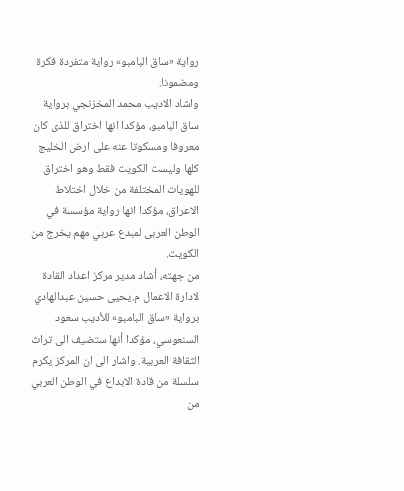رواية «ساق البامبو» رواية متفردة فكرة ومضمونا.
واشاد الاديب محمد المخزنجي برواية ساق البامبو، مؤكدا انها اختراق للذى كان معروفا ومسكوتا عنه على ارض الخليج كلها وليست الكويت فقط وهو اختراق للهويات المختلفة من خلال اختلاط الاعراق، مؤكدا انها رواية مؤسسة في الوطن العربى لمبدع عربي مهم يخرج من الكويت.
من جهته، أشاد مدير مركز اعداد القادة لادارة الاعمال م.يحيى حسين عبدالهادي برواية «ساق البامبو» للأديب سعود السنعوسي، مؤكدا أنها ستضيف الى تراث الثقافة العربية. واشار الى ان المركز يكرم سلسلة من قادة الابداع في الوطن العربي من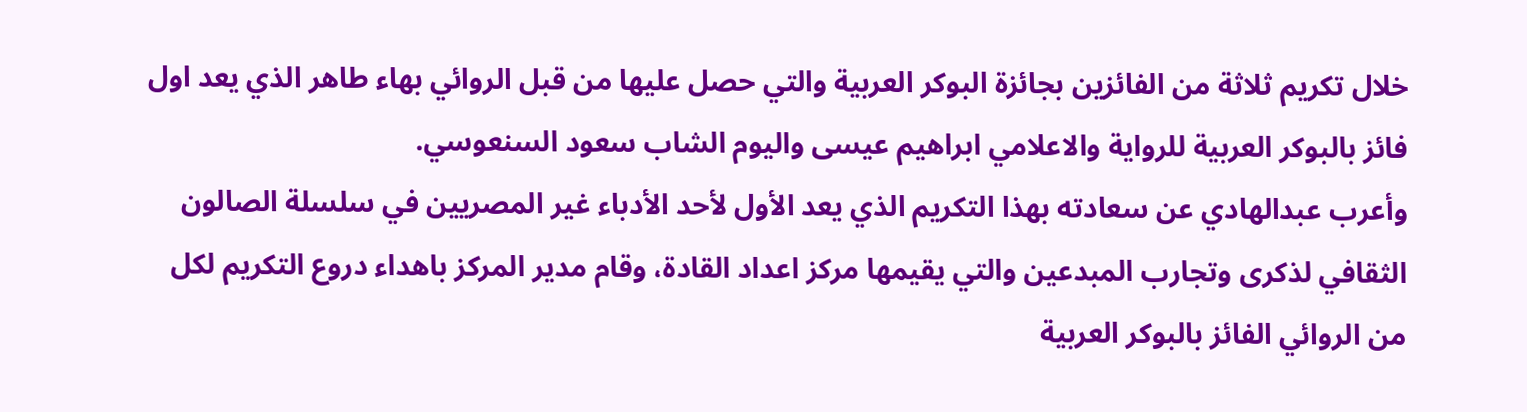خلال تكريم ثلاثة من الفائزين بجائزة البوكر العربية والتي حصل عليها من قبل الروائي بهاء طاهر الذي يعد اول فائز بالبوكر العربية للرواية والاعلامي ابراهيم عيسى واليوم الشاب سعود السنعوسي.
وأعرب عبدالهادي عن سعادته بهذا التكريم الذي يعد الأول لأحد الأدباء غير المصريين في سلسلة الصالون الثقافي لذكرى وتجارب المبدعين والتي يقيمها مركز اعداد القادة، وقام مدير المركز باهداء دروع التكريم لكل من الروائي الفائز بالبوكر العربية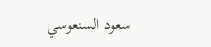سعود السنعوسي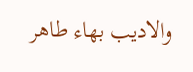والاديب بهاء طاهر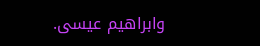وابراهيم عيسى.